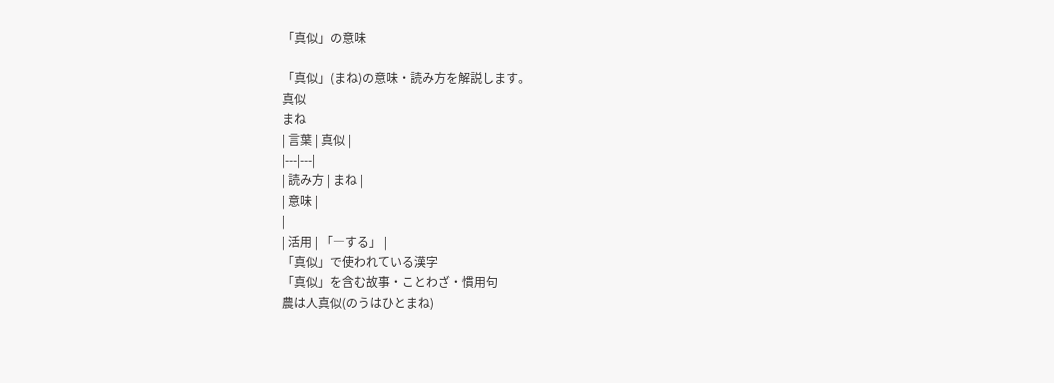「真似」の意味

「真似」(まね)の意味・読み方を解説します。
真似
まね
| 言葉 | 真似 |
|---|---|
| 読み方 | まね |
| 意味 |
|
| 活用 | 「―する」 |
「真似」で使われている漢字
「真似」を含む故事・ことわざ・慣用句
農は人真似(のうはひとまね)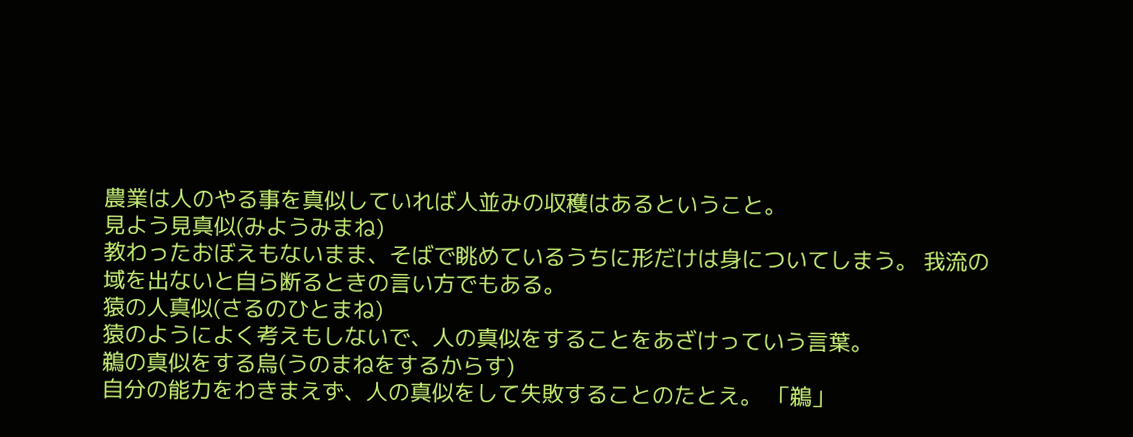農業は人のやる事を真似していれば人並みの収穫はあるということ。
見よう見真似(みようみまね)
教わったおぼえもないまま、そばで眺めているうちに形だけは身についてしまう。 我流の域を出ないと自ら断るときの言い方でもある。
猿の人真似(さるのひとまね)
猿のようによく考えもしないで、人の真似をすることをあざけっていう言葉。
鵜の真似をする烏(うのまねをするからす)
自分の能力をわきまえず、人の真似をして失敗することのたとえ。 「鵜」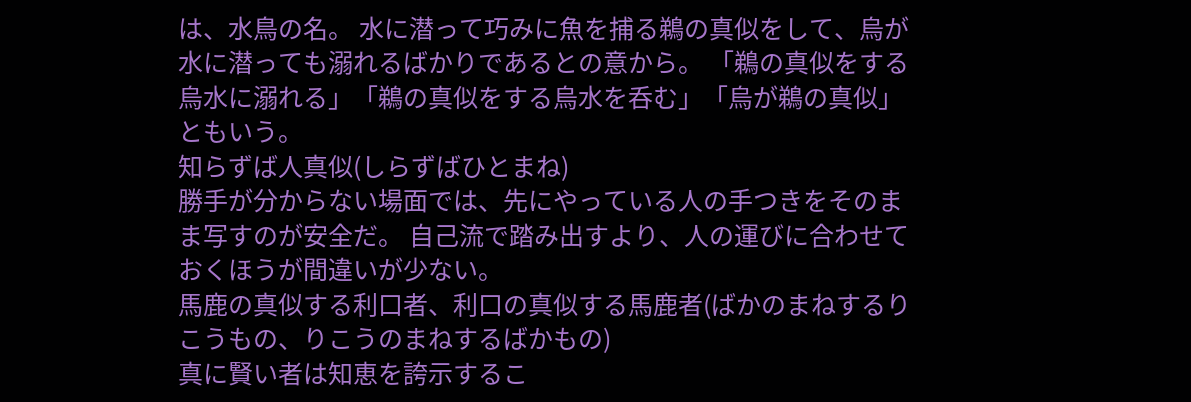は、水鳥の名。 水に潜って巧みに魚を捕る鵜の真似をして、烏が水に潜っても溺れるばかりであるとの意から。 「鵜の真似をする烏水に溺れる」「鵜の真似をする烏水を呑む」「烏が鵜の真似」ともいう。
知らずば人真似(しらずばひとまね)
勝手が分からない場面では、先にやっている人の手つきをそのまま写すのが安全だ。 自己流で踏み出すより、人の運びに合わせておくほうが間違いが少ない。
馬鹿の真似する利口者、利口の真似する馬鹿者(ばかのまねするりこうもの、りこうのまねするばかもの)
真に賢い者は知恵を誇示するこ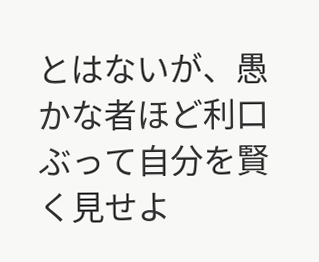とはないが、愚かな者ほど利口ぶって自分を賢く見せよ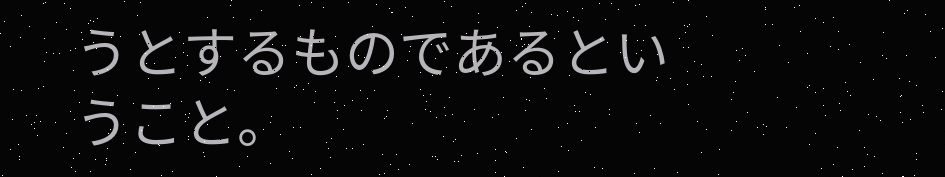うとするものであるということ。